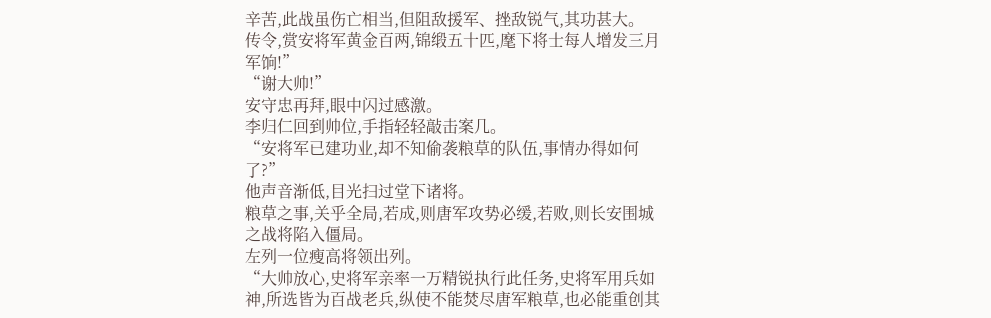辛苦,此战虽伤亡相当,但阻敌援军、挫敌锐气,其功甚大。
传令,赏安将军黄金百两,锦缎五十匹,麾下将士每人增发三月军饷!”
“谢大帅!”
安守忠再拜,眼中闪过感激。
李归仁回到帅位,手指轻轻敲击案几。
“安将军已建功业,却不知偷袭粮草的队伍,事情办得如何了?”
他声音渐低,目光扫过堂下诸将。
粮草之事,关乎全局,若成,则唐军攻势必缓,若败,则长安围城之战将陷入僵局。
左列一位瘦高将领出列。
“大帅放心,史将军亲率一万精锐执行此任务,史将军用兵如神,所选皆为百战老兵,纵使不能焚尽唐军粮草,也必能重创其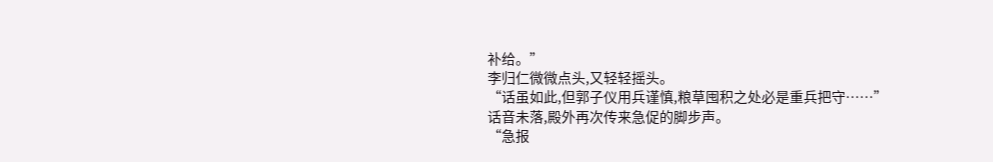补给。”
李归仁微微点头,又轻轻摇头。
“话虽如此,但郭子仪用兵谨慎,粮草囤积之处必是重兵把守……”
话音未落,殿外再次传来急促的脚步声。
“急报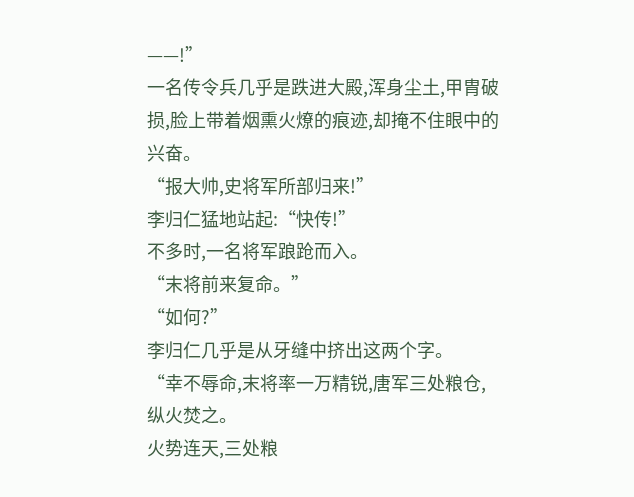——!”
一名传令兵几乎是跌进大殿,浑身尘土,甲胄破损,脸上带着烟熏火燎的痕迹,却掩不住眼中的兴奋。
“报大帅,史将军所部归来!”
李归仁猛地站起:“快传!”
不多时,一名将军踉跄而入。
“末将前来复命。”
“如何?”
李归仁几乎是从牙缝中挤出这两个字。
“幸不辱命,末将率一万精锐,唐军三处粮仓,纵火焚之。
火势连天,三处粮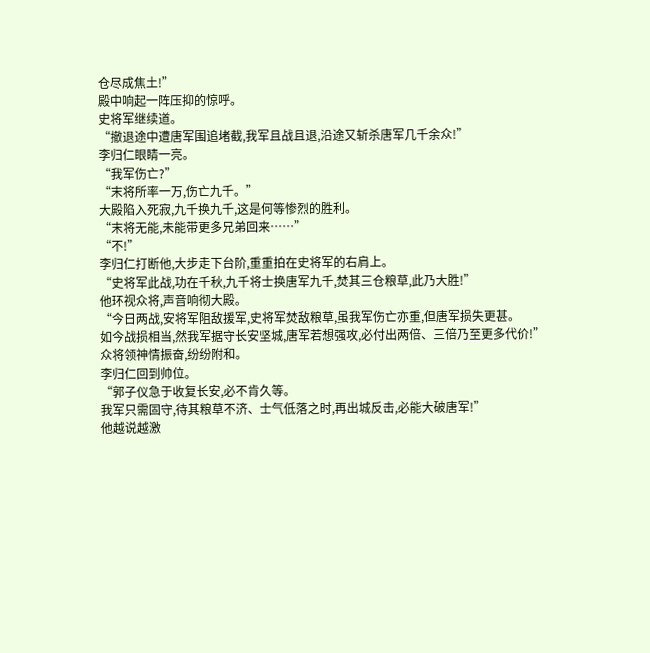仓尽成焦土!”
殿中响起一阵压抑的惊呼。
史将军继续道。
“撤退途中遭唐军围追堵截,我军且战且退,沿途又斩杀唐军几千余众!”
李归仁眼睛一亮。
“我军伤亡?”
“末将所率一万,伤亡九千。”
大殿陷入死寂,九千换九千,这是何等惨烈的胜利。
“末将无能,未能带更多兄弟回来……”
“不!”
李归仁打断他,大步走下台阶,重重拍在史将军的右肩上。
“史将军此战,功在千秋,九千将士换唐军九千,焚其三仓粮草,此乃大胜!”
他环视众将,声音响彻大殿。
“今日两战,安将军阻敌援军,史将军焚敌粮草,虽我军伤亡亦重,但唐军损失更甚。
如今战损相当,然我军据守长安坚城,唐军若想强攻,必付出两倍、三倍乃至更多代价!”
众将领神情振奋,纷纷附和。
李归仁回到帅位。
“郭子仪急于收复长安,必不肯久等。
我军只需固守,待其粮草不济、士气低落之时,再出城反击,必能大破唐军!”
他越说越激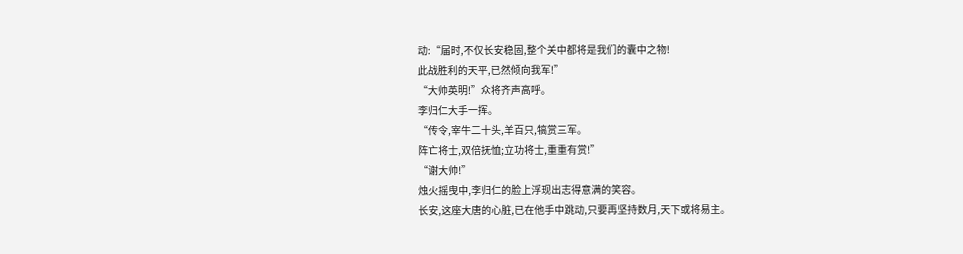动:“届时,不仅长安稳固,整个关中都将是我们的囊中之物!
此战胜利的天平,已然倾向我军!”
“大帅英明!”众将齐声高呼。
李归仁大手一挥。
“传令,宰牛二十头,羊百只,犒赏三军。
阵亡将士,双倍抚恤;立功将士,重重有赏!”
“谢大帅!”
烛火摇曳中,李归仁的脸上浮现出志得意满的笑容。
长安,这座大唐的心脏,已在他手中跳动,只要再坚持数月,天下或将易主。